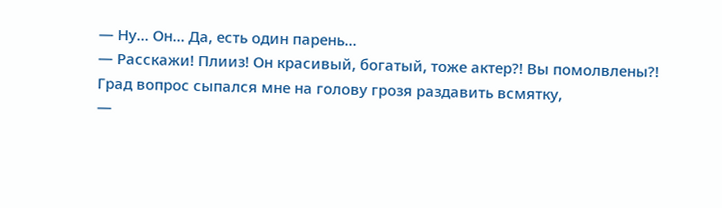— Ну… Он… Да, есть один парень…
— Расскажи! Плииз! Он красивый, богатый, тоже актер?! Вы помолвлены?!
Град вопрос сыпался мне на голову грозя раздавить всмятку,
—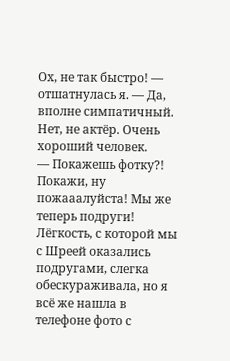Ох, не так быстро! — отшатнулась я. — Да, вполне симпатичный. Нет, не актёр. Очень хороший человек.
— Покажешь фотку?! Покажи, ну пожааалуйста! Мы же теперь подруги!
Лёгкость, с которой мы с Шреей оказались подругами, слегка обескураживала, но я всё же нашла в телефоне фото с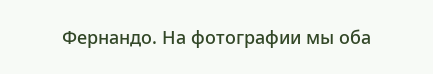Фернандо. На фотографии мы оба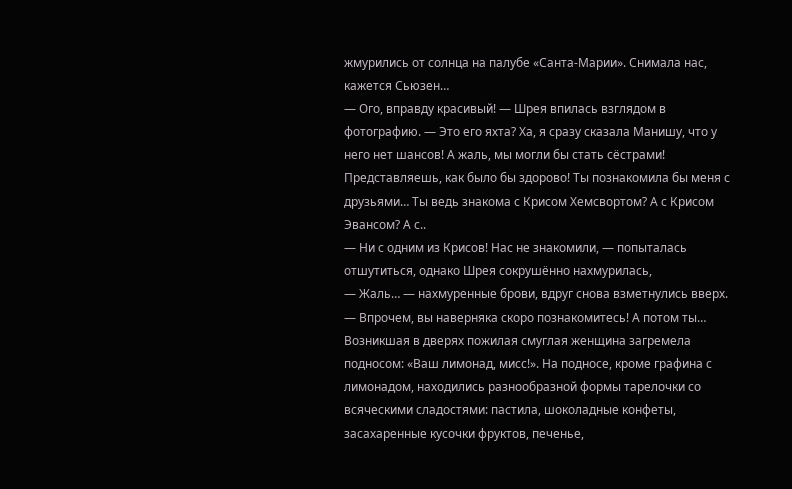жмурились от солнца на палубе «Санта-Марии». Снимала нас, кажется Сьюзен…
— Ого, вправду красивый! — Шрея впилась взглядом в фотографию. — Это его яхта? Ха, я сразу сказала Манишу, что у него нет шансов! А жаль, мы могли бы стать сёстрами! Представляешь, как было бы здорово! Ты познакомила бы меня с друзьями… Ты ведь знакома с Крисом Хемсвортом? А с Крисом Эвансом? А с..
— Ни с одним из Крисов! Нас не знакомили, — попыталась отшутиться, однако Шрея сокрушённо нахмурилась,
— Жаль… — нахмуренные брови, вдруг снова взметнулись вверх. — Впрочем, вы наверняка скоро познакомитесь! А потом ты…
Возникшая в дверях пожилая смуглая женщина загремела подносом: «Ваш лимонад, мисс!». На подносе, кроме графина с лимонадом, находились разнообразной формы тарелочки со всяческими сладостями: пастила, шоколадные конфеты, засахаренные кусочки фруктов, печенье,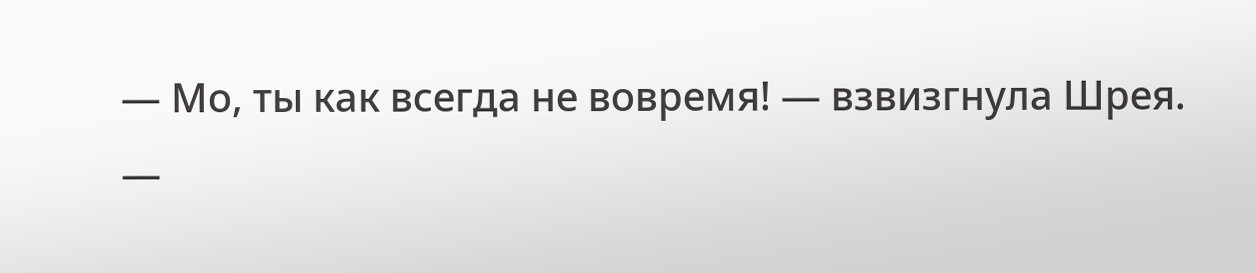— Мо, ты как всегда не вовремя! — взвизгнула Шрея. —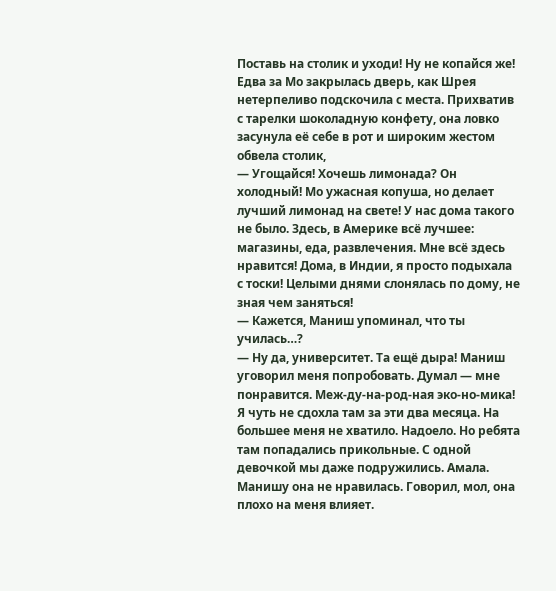Поставь на столик и уходи! Ну не копайся же!
Едва за Мо закрылась дверь, как Шрея нетерпеливо подскочила с места. Прихватив с тарелки шоколадную конфету, она ловко засунула её себе в рот и широким жестом обвела столик,
— Угощайся! Хочешь лимонада? Он холодный! Мо ужасная копуша, но делает лучший лимонад на свете! У нас дома такого не было. Здесь, в Америке всё лучшее: магазины, еда, развлечения. Мне всё здесь нравится! Дома, в Индии, я просто подыхала с тоски! Целыми днями слонялась по дому, не зная чем заняться!
— Кажется, Маниш упоминал, что ты училась…?
— Ну да, университет. Та ещё дыра! Маниш уговорил меня попробовать. Думал — мне понравится. Меж-ду-на-род-ная эко-но-мика! Я чуть не сдохла там за эти два месяца. На большее меня не хватило. Надоело. Но ребята там попадались прикольные. С одной девочкой мы даже подружились. Амала. Манишу она не нравилась. Говорил, мол, она плохо на меня влияет.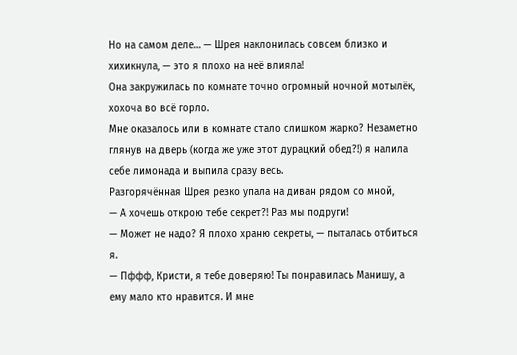Но на самом деле… — Шрея наклонилась совсем близко и хихикнула, — это я плохо на неё влияла!
Она закружилась по комнате точно огромный ночной мотылёк, хохоча во всё горло.
Мне оказалось или в комнате стало слишком жарко? Незаметно глянув на дверь (когда же уже этот дурацкий обед?!) я налила себе лимонада и выпила сразу весь.
Разгорячённая Шрея резко упала на диван рядом со мной,
— А хочешь открою тебе секрет?! Раз мы подруги!
— Может не надо? Я плохо храню секреты, — пыталась отбиться я.
— Пффф, Кристи, я тебе доверяю! Ты понравилась Манишу, а ему мало кто нравится. И мне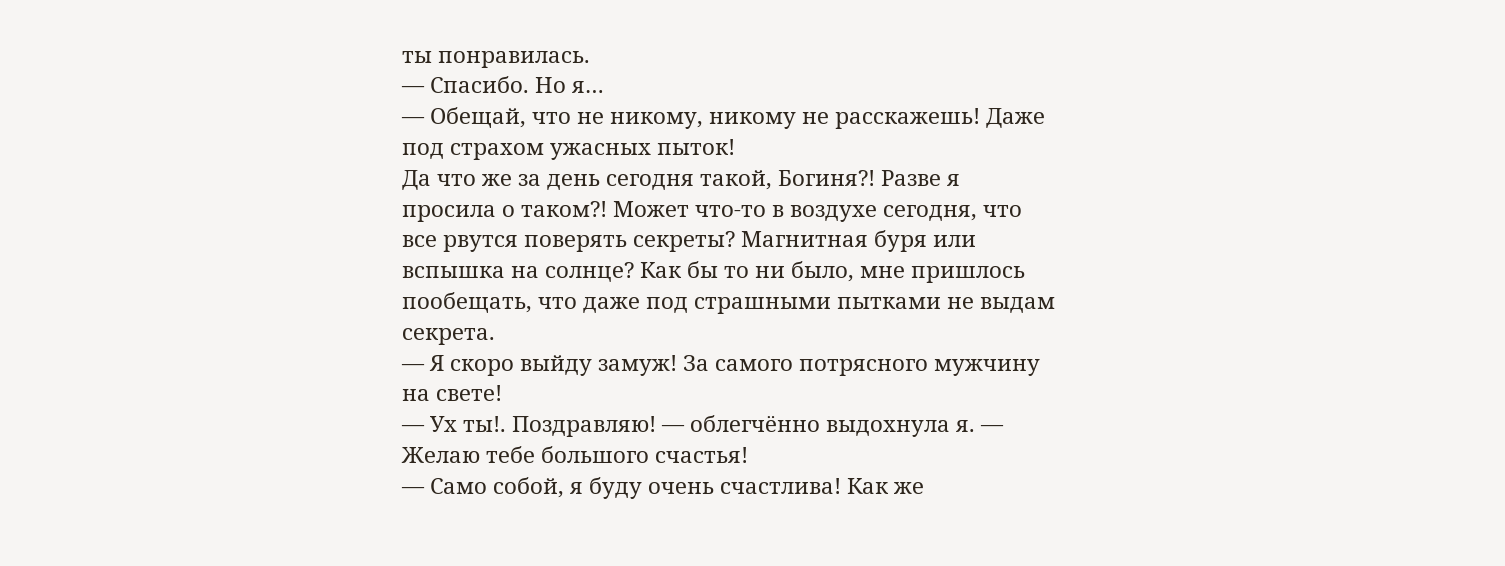ты понравилась.
— Спасибо. Но я…
— Обещай, что не никому, никому не расскажешь! Даже под страхом ужасных пыток!
Да что же за день сегодня такой, Богиня?! Разве я просила о таком?! Может что-то в воздухе сегодня, что все рвутся поверять секреты? Магнитная буря или вспышка на солнце? Как бы то ни было, мне пришлось пообещать, что даже под страшными пытками не выдам секрета.
— Я скоро выйду замуж! За самого потрясного мужчину на свете!
— Ух ты!. Поздравляю! — облегчённо выдохнула я. — Желаю тебе большого счастья!
— Само собой, я буду очень счастлива! Как же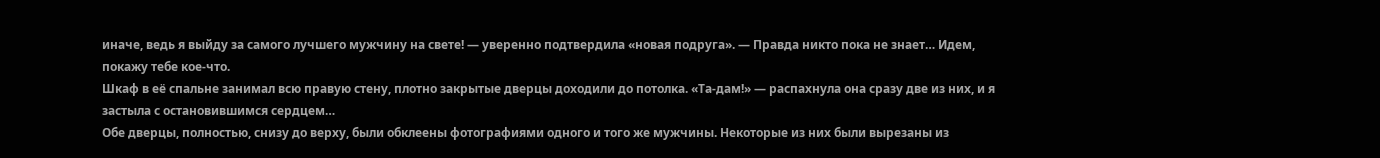иначе, ведь я выйду за самого лучшего мужчину на свете! — уверенно подтвердила «новая подруга». — Правда никто пока не знает… Идем, покажу тебе кое-что.
Шкаф в её спальне занимал всю правую стену, плотно закрытые дверцы доходили до потолка. «Та-дам!» — распахнула она сразу две из них, и я застыла с остановившимся сердцем…
Обе дверцы, полностью, снизу до верху, были обклеены фотографиями одного и того же мужчины. Некоторые из них были вырезаны из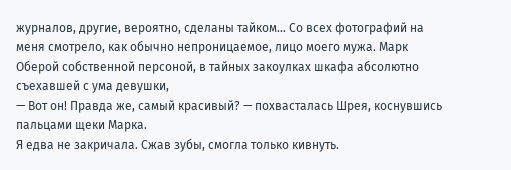журналов, другие, вероятно, сделаны тайком… Со всех фотографий на меня смотрело, как обычно непроницаемое, лицо моего мужа. Марк Оберой собственной персоной, в тайных закоулках шкафа абсолютно съехавшей с ума девушки,
— Вот он! Правда же, самый красивый? — похвасталась Шрея, коснувшись пальцами щеки Марка.
Я едва не закричала. Сжав зубы, смогла только кивнуть.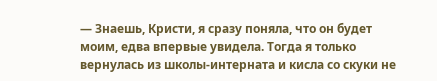— Знаешь, Кристи, я сразу поняла, что он будет моим, едва впервые увидела. Тогда я только вернулась из школы-интерната и кисла со скуки не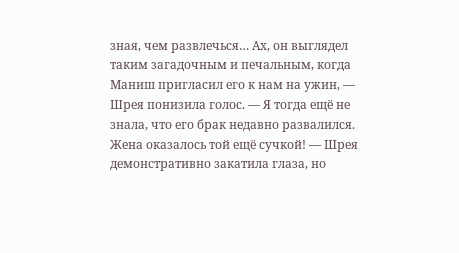зная, чем развлечься… Ах, он выглядел таким загадочным и печальным, когда Маниш пригласил его к нам на ужин, — Шрея понизила голос. — Я тогда ещё не знала, что его брак недавно развалился. Жена оказалось той ещё сучкой! — Шрея демонстративно закатила глаза, но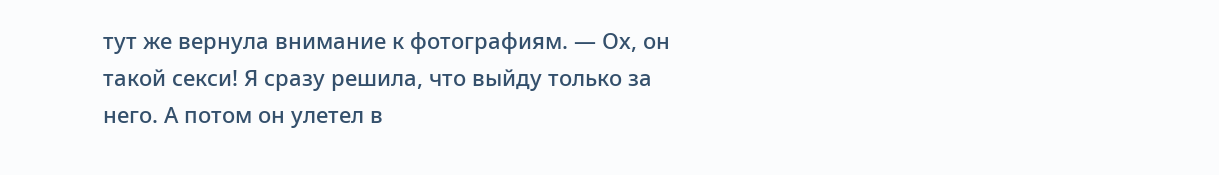тут же вернула внимание к фотографиям. — Ох, он такой секси! Я сразу решила, что выйду только за него. А потом он улетел в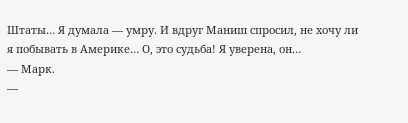Штаты… Я думала — умру. И вдруг Маниш спросил, не хочу ли я побывать в Америке… О, это судьба! Я уверена, он…
— Марк.
—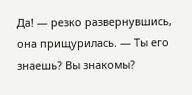Да! — резко развернувшись, она прищурилась. — Ты его знаешь? Вы знакомы?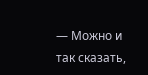— Можно и так сказать,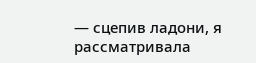— сцепив ладони, я рассматривала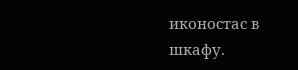иконостас в шкафу.